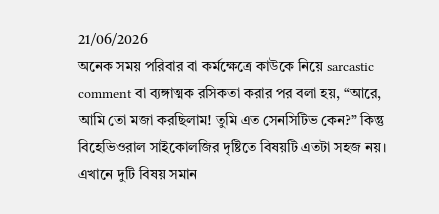21/06/2026
অনেক সময় পরিবার বা কর্মক্ষেত্রে কাউকে নিয়ে sarcastic comment বা ব্যঙ্গাত্মক রসিকতা করার পর বলা হয়, “আরে, আমি তো মজা করছিলাম! তুমি এত সেনসিটিভ কেন?” কিন্তু বিহেভিওরাল সাইকোলজির দৃষ্টিতে বিষয়টি এতটা সহজ নয়।
এখানে দুটি বিষয় সমান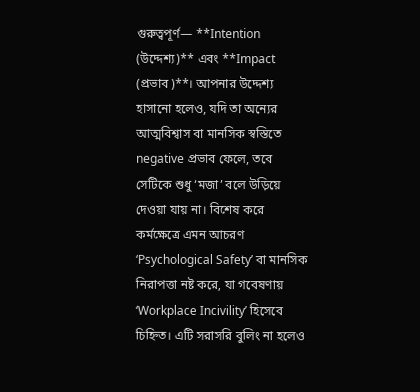গুরুত্বপূর্ণ— **Intention (উদ্দেশ্য)** এবং **Impact (প্রভাব)**। আপনার উদ্দেশ্য হাসানো হলেও, যদি তা অন্যের আত্মবিশ্বাস বা মানসিক স্বস্তিতে negative প্রভাব ফেলে, তবে সেটিকে শুধু ‘মজা’ বলে উড়িয়ে দেওয়া যায় না। বিশেষ করে কর্মক্ষেত্রে এমন আচরণ ‘Psychological Safety’ বা মানসিক নিরাপত্তা নষ্ট করে, যা গবেষণায় ‘Workplace Incivility’ হিসেবে চিহ্নিত। এটি সরাসরি বুলিং না হলেও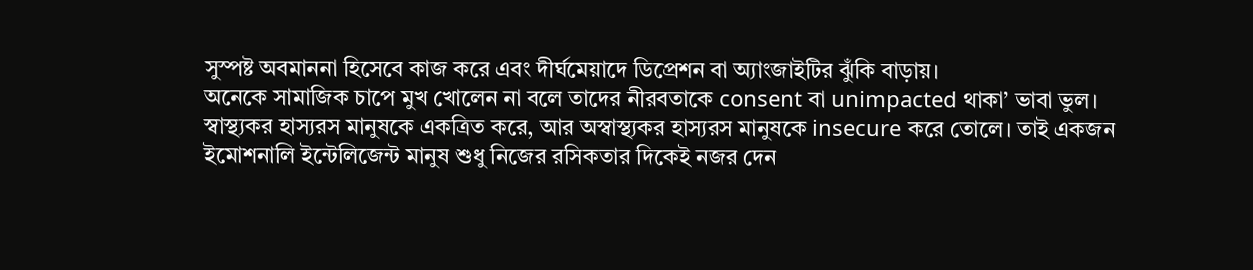সুস্পষ্ট অবমাননা হিসেবে কাজ করে এবং দীর্ঘমেয়াদে ডিপ্রেশন বা অ্যাংজাইটির ঝুঁকি বাড়ায়।
অনেকে সামাজিক চাপে মুখ খোলেন না বলে তাদের নীরবতাকে consent বা unimpacted থাকা’ ভাবা ভুল। স্বাস্থ্যকর হাস্যরস মানুষকে একত্রিত করে, আর অস্বাস্থ্যকর হাস্যরস মানুষকে insecure করে তোলে। তাই একজন ইমোশনালি ইন্টেলিজেন্ট মানুষ শুধু নিজের রসিকতার দিকেই নজর দেন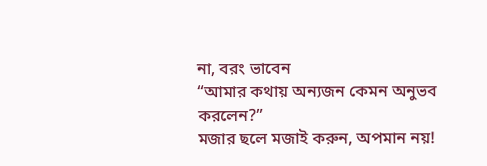না, বরং ভাবেন
“আমার কথায় অন্যজন কেমন অনুভব করলেন?”
মজার ছলে মজাই করুন, অপমান নয়!